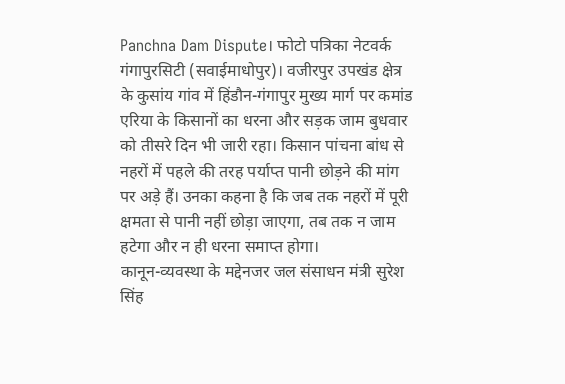Panchna Dam Dispute। फोटो पत्रिका नेटवर्क
गंगापुरसिटी (सवाईमाधोपुर)। वजीरपुर उपखंड क्षेत्र के कुसांय गांव में हिंडौन-गंगापुर मुख्य मार्ग पर कमांड एरिया के किसानों का धरना और सड़क जाम बुधवार को तीसरे दिन भी जारी रहा। किसान पांचना बांध से नहरों में पहले की तरह पर्याप्त पानी छोड़ने की मांग पर अड़े हैं। उनका कहना है कि जब तक नहरों में पूरी क्षमता से पानी नहीं छोड़ा जाएगा, तब तक न जाम हटेगा और न ही धरना समाप्त होगा।
कानून-व्यवस्था के मद्देनजर जल संसाधन मंत्री सुरेश सिंह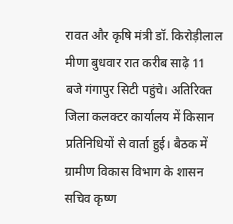रावत और कृषि मंत्री डॉ. किरोड़ीलाल मीणा बुधवार रात करीब साढ़े 11 बजे गंगापुर सिटी पहुंचे। अतिरिक्त जिला कलक्टर कार्यालय में किसान प्रतिनिधियों से वार्ता हुई। बैठक में ग्रामीण विकास विभाग के शासन सचिव कृष्ण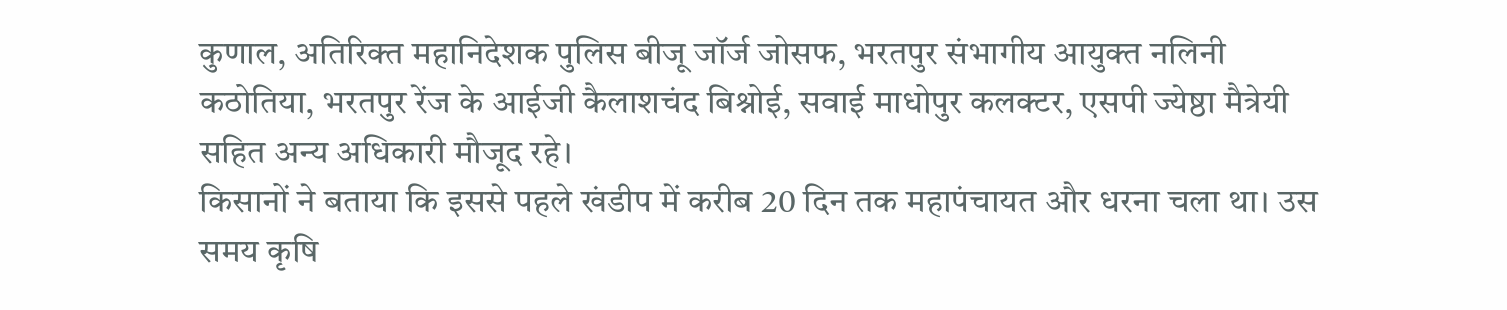कुणाल, अतिरिक्त महानिदेशक पुलिस बीजू जॉर्ज जोसफ, भरतपुर संभागीय आयुक्त नलिनी कठोतिया, भरतपुर रेंज के आईजी कैलाशचंद बिश्नोई, सवाई माधोपुर कलक्टर, एसपी ज्येष्ठा मैत्रेयी सहित अन्य अधिकारी मौजूद रहे।
किसानों ने बताया कि इससे पहले खंडीप में करीब 20 दिन तक महापंचायत और धरना चला था। उस समय कृषि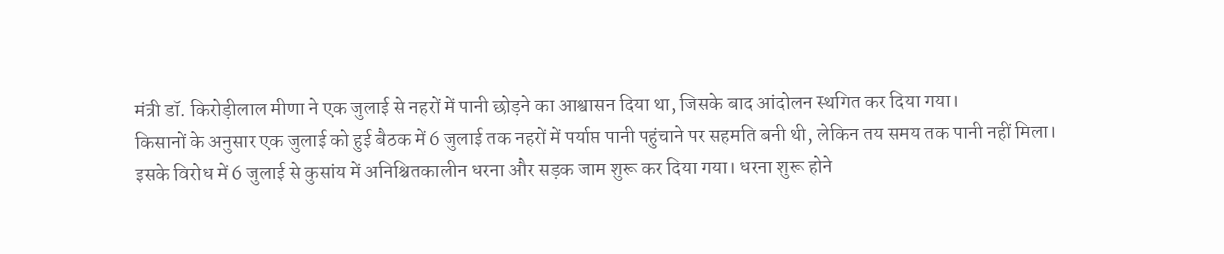मंत्री डॉ. किरोड़ीलाल मीणा ने एक जुलाई से नहरों में पानी छोड़ने का आश्वासन दिया था, जिसके बाद आंदोलन स्थगित कर दिया गया।
किसानों के अनुसार एक जुलाई को हुई बैठक में 6 जुलाई तक नहरों में पर्याप्त पानी पहुंचाने पर सहमति बनी थी, लेकिन तय समय तक पानी नहीं मिला। इसके विरोध में 6 जुलाई से कुसांय में अनिश्चितकालीन धरना और सड़क जाम शुरू कर दिया गया। धरना शुरू होने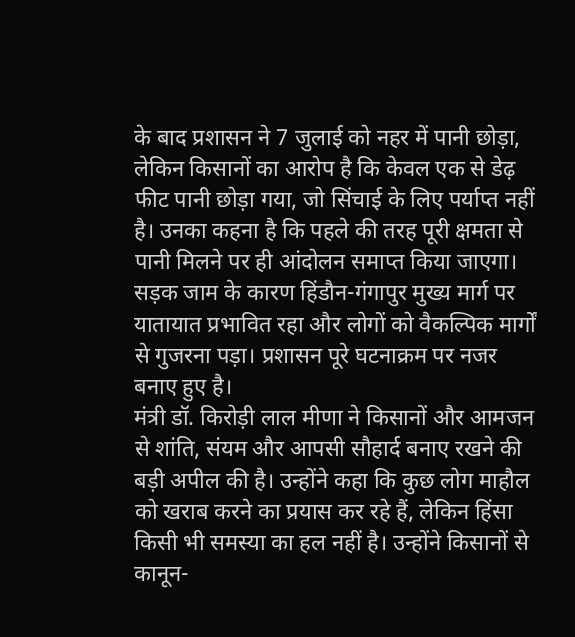के बाद प्रशासन ने 7 जुलाई को नहर में पानी छोड़ा, लेकिन किसानों का आरोप है कि केवल एक से डेढ़ फीट पानी छोड़ा गया, जो सिंचाई के लिए पर्याप्त नहीं है। उनका कहना है कि पहले की तरह पूरी क्षमता से पानी मिलने पर ही आंदोलन समाप्त किया जाएगा। सड़क जाम के कारण हिंडौन-गंगापुर मुख्य मार्ग पर यातायात प्रभावित रहा और लोगों को वैकल्पिक मार्गों से गुजरना पड़ा। प्रशासन पूरे घटनाक्रम पर नजर बनाए हुए है।
मंत्री डॉ. किरोड़ी लाल मीणा ने किसानों और आमजन से शांति, संयम और आपसी सौहार्द बनाए रखने की बड़ी अपील की है। उन्होंने कहा कि कुछ लोग माहौल को खराब करने का प्रयास कर रहे हैं, लेकिन हिंसा किसी भी समस्या का हल नहीं है। उन्होंने किसानों से कानून-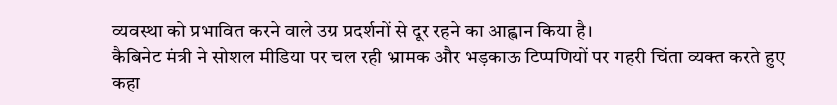व्यवस्था को प्रभावित करने वाले उग्र प्रदर्शनों से दूर रहने का आह्वान किया है।
कैबिनेट मंत्री ने सोशल मीडिया पर चल रही भ्रामक और भड़काऊ टिप्पणियों पर गहरी चिंता व्यक्त करते हुए कहा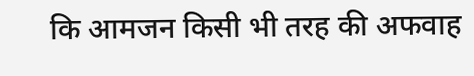कि आमजन किसी भी तरह की अफवाह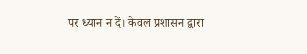पर ध्यान न दें। केवल प्रशासन द्वारा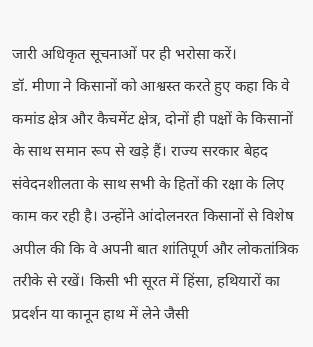जारी अधिकृत सूचनाओं पर ही भरोसा करें।
डॉ. मीणा ने किसानों को आश्वस्त करते हुए कहा कि वे कमांड क्षेत्र और कैचमेंट क्षेत्र, दोनों ही पक्षों के किसानों के साथ समान रूप से खड़े हैं। राज्य सरकार बेहद संवेदनशीलता के साथ सभी के हितों की रक्षा के लिए काम कर रही है। उन्होंने आंदोलनरत किसानों से विशेष अपील की कि वे अपनी बात शांतिपूर्ण और लोकतांत्रिक तरीके से रखें। किसी भी सूरत में हिंसा, हथियारों का प्रदर्शन या कानून हाथ में लेने जैसी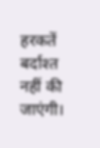हरकतें बर्दाश्त नहीं की जाएंगी।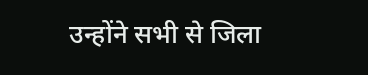उन्होंने सभी से जिला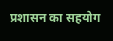प्रशासन का सहयोग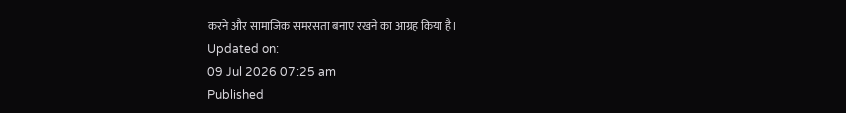करने और सामाजिक समरसता बनाए रखने का आग्रह किया है।
Updated on:
09 Jul 2026 07:25 am
Published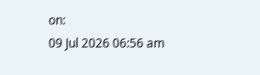on:
09 Jul 2026 06:56 am